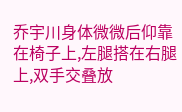乔宇川身体微微后仰靠在椅子上,左腿搭在右腿上,双手交叠放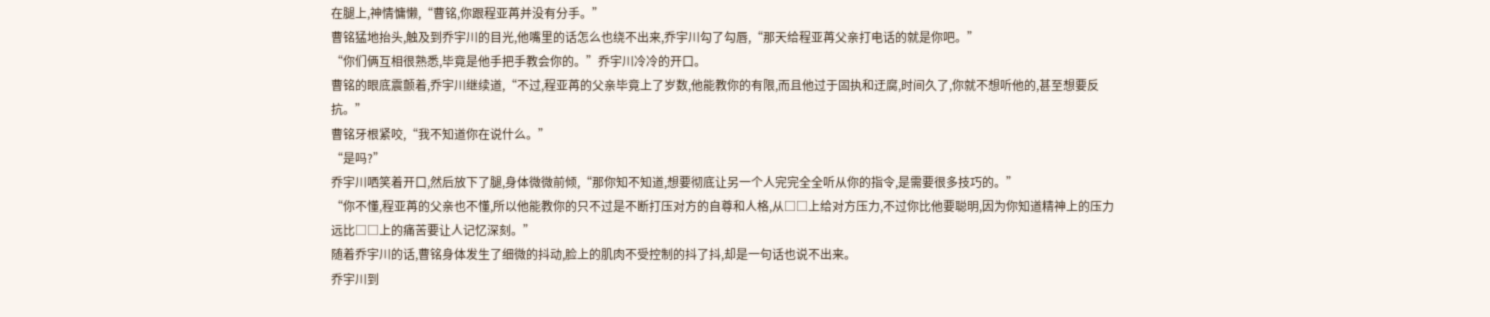在腿上,神情慵懒,“曹铭,你跟程亚苒并没有分手。”
曹铭猛地抬头,触及到乔宇川的目光,他嘴里的话怎么也绕不出来,乔宇川勾了勾唇,“那天给程亚苒父亲打电话的就是你吧。”
“你们俩互相很熟悉,毕竟是他手把手教会你的。”乔宇川冷冷的开口。
曹铭的眼底震颤着,乔宇川继续道,“不过,程亚苒的父亲毕竟上了岁数,他能教你的有限,而且他过于固执和迂腐,时间久了,你就不想听他的,甚至想要反抗。”
曹铭牙根紧咬,“我不知道你在说什么。”
“是吗?”
乔宇川哂笑着开口,然后放下了腿,身体微微前倾,“那你知不知道,想要彻底让另一个人完完全全听从你的指令,是需要很多技巧的。”
“你不懂,程亚苒的父亲也不懂,所以他能教你的只不过是不断打压对方的自尊和人格,从□□上给对方压力,不过你比他要聪明,因为你知道精神上的压力远比□□上的痛苦要让人记忆深刻。”
随着乔宇川的话,曹铭身体发生了细微的抖动,脸上的肌肉不受控制的抖了抖,却是一句话也说不出来。
乔宇川到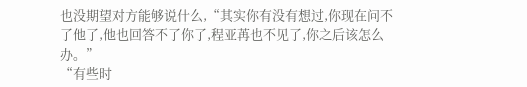也没期望对方能够说什么,“其实你有没有想过,你现在问不了他了,他也回答不了你了,程亚苒也不见了,你之后该怎么办。”
“有些时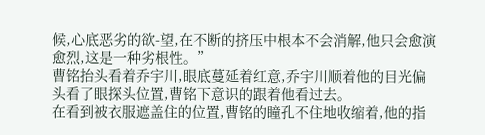候,心底恶劣的欲-望,在不断的挤压中根本不会消解,他只会愈演愈烈,这是一种劣根性。”
曹铭抬头看着乔宇川,眼底蔓延着红意,乔宇川顺着他的目光偏头看了眼探头位置,曹铭下意识的跟着他看过去。
在看到被衣服遮盖住的位置,曹铭的瞳孔不住地收缩着,他的指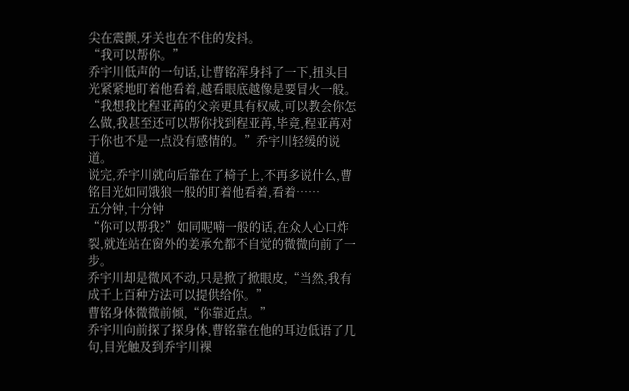尖在震颤,牙关也在不住的发抖。
“我可以帮你。”
乔宇川低声的一句话,让曹铭浑身抖了一下,扭头目光紧紧地盯着他看着,越看眼底越像是要冒火一般。
“我想我比程亚苒的父亲更具有权威,可以教会你怎么做,我甚至还可以帮你找到程亚苒,毕竟,程亚苒对于你也不是一点没有感情的。”乔宇川轻缓的说道。
说完,乔宇川就向后靠在了椅子上,不再多说什么,曹铭目光如同饿狼一般的盯着他看着,看着……
五分钟,十分钟
“你可以帮我?”如同呢喃一般的话,在众人心口炸裂,就连站在窗外的姜承允都不自觉的微微向前了一步。
乔宇川却是微风不动,只是掀了掀眼皮,“当然,我有成千上百种方法可以提供给你。”
曹铭身体微微前倾,“你靠近点。”
乔宇川向前探了探身体,曹铭靠在他的耳边低语了几句,目光触及到乔宇川裸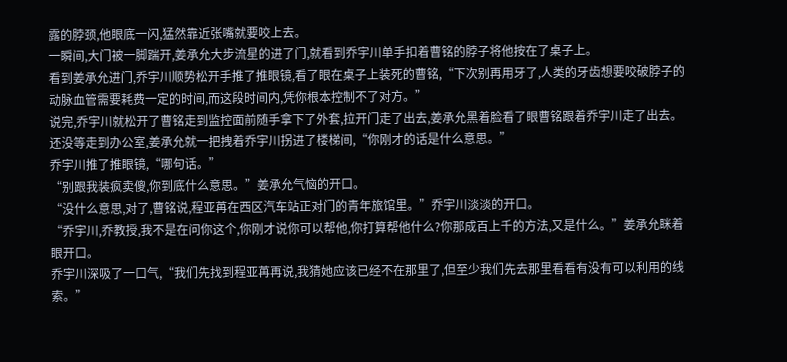露的脖颈,他眼底一闪,猛然靠近张嘴就要咬上去。
一瞬间,大门被一脚踹开,姜承允大步流星的进了门,就看到乔宇川单手扣着曹铭的脖子将他按在了桌子上。
看到姜承允进门,乔宇川顺势松开手推了推眼镜,看了眼在桌子上装死的曹铭,“下次别再用牙了,人类的牙齿想要咬破脖子的动脉血管需要耗费一定的时间,而这段时间内,凭你根本控制不了对方。”
说完,乔宇川就松开了曹铭走到监控面前随手拿下了外套,拉开门走了出去,姜承允黑着脸看了眼曹铭跟着乔宇川走了出去。
还没等走到办公室,姜承允就一把拽着乔宇川拐进了楼梯间,“你刚才的话是什么意思。”
乔宇川推了推眼镜,“哪句话。”
“别跟我装疯卖傻,你到底什么意思。”姜承允气恼的开口。
“没什么意思,对了,曹铭说,程亚苒在西区汽车站正对门的青年旅馆里。”乔宇川淡淡的开口。
“乔宇川,乔教授,我不是在问你这个,你刚才说你可以帮他,你打算帮他什么?你那成百上千的方法,又是什么。”姜承允眯着眼开口。
乔宇川深吸了一口气,“我们先找到程亚苒再说,我猜她应该已经不在那里了,但至少我们先去那里看看有没有可以利用的线索。”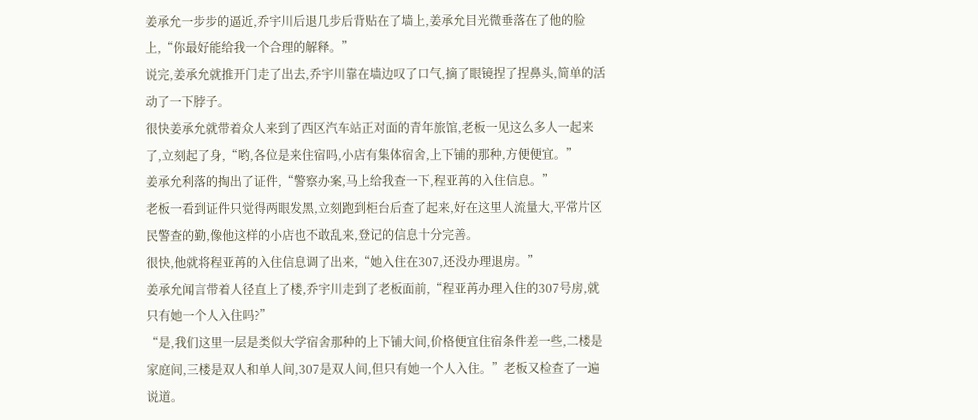姜承允一步步的逼近,乔宇川后退几步后背贴在了墙上,姜承允目光微垂落在了他的脸上,“你最好能给我一个合理的解释。”
说完,姜承允就推开门走了出去,乔宇川靠在墙边叹了口气,摘了眼镜捏了捏鼻头,简单的活动了一下脖子。
很快姜承允就带着众人来到了西区汽车站正对面的青年旅馆,老板一见这么多人一起来了,立刻起了身,“哟,各位是来住宿吗,小店有集体宿舍,上下铺的那种,方便便宜。”
姜承允利落的掏出了证件,“警察办案,马上给我查一下,程亚苒的入住信息。”
老板一看到证件只觉得两眼发黑,立刻跑到柜台后查了起来,好在这里人流量大,平常片区民警查的勤,像他这样的小店也不敢乱来,登记的信息十分完善。
很快,他就将程亚苒的入住信息调了出来,“她入住在307,还没办理退房。”
姜承允闻言带着人径直上了楼,乔宇川走到了老板面前,“程亚苒办理入住的307号房,就只有她一个人入住吗?”
“是,我们这里一层是类似大学宿舍那种的上下铺大间,价格便宜住宿条件差一些,二楼是家庭间,三楼是双人和单人间,307是双人间,但只有她一个人入住。”老板又检查了一遍说道。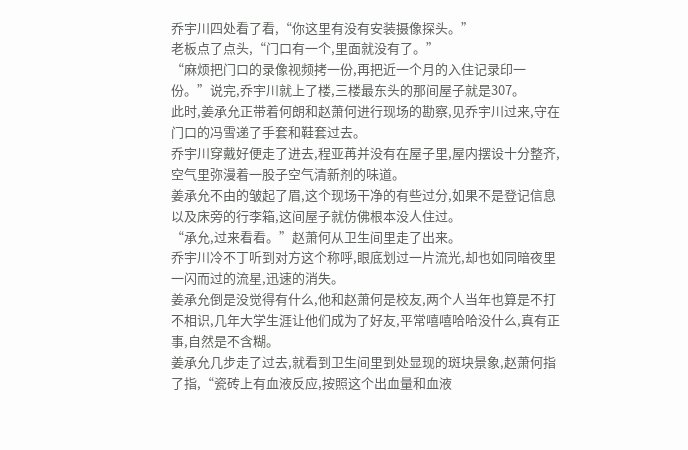乔宇川四处看了看,“你这里有没有安装摄像探头。”
老板点了点头,“门口有一个,里面就没有了。”
“麻烦把门口的录像视频拷一份,再把近一个月的入住记录印一份。”说完,乔宇川就上了楼,三楼最东头的那间屋子就是307。
此时,姜承允正带着何朗和赵萧何进行现场的勘察,见乔宇川过来,守在门口的冯雪递了手套和鞋套过去。
乔宇川穿戴好便走了进去,程亚苒并没有在屋子里,屋内摆设十分整齐,空气里弥漫着一股子空气清新剂的味道。
姜承允不由的皱起了眉,这个现场干净的有些过分,如果不是登记信息以及床旁的行李箱,这间屋子就仿佛根本没人住过。
“承允,过来看看。”赵萧何从卫生间里走了出来。
乔宇川冷不丁听到对方这个称呼,眼底划过一片流光,却也如同暗夜里一闪而过的流星,迅速的消失。
姜承允倒是没觉得有什么,他和赵萧何是校友,两个人当年也算是不打不相识,几年大学生涯让他们成为了好友,平常嘻嘻哈哈没什么,真有正事,自然是不含糊。
姜承允几步走了过去,就看到卫生间里到处显现的斑块景象,赵萧何指了指,“瓷砖上有血液反应,按照这个出血量和血液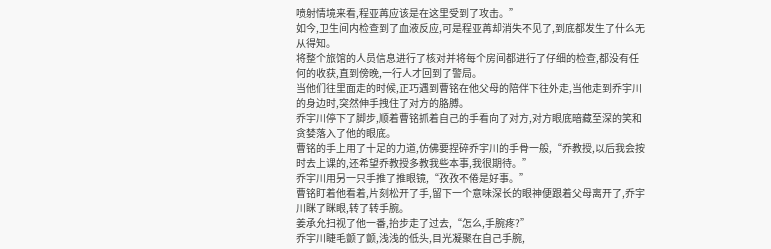喷射情境来看,程亚苒应该是在这里受到了攻击。”
如今,卫生间内检查到了血液反应,可是程亚苒却消失不见了,到底都发生了什么无从得知。
将整个旅馆的人员信息进行了核对并将每个房间都进行了仔细的检查,都没有任何的收获,直到傍晚,一行人才回到了警局。
当他们往里面走的时候,正巧遇到曹铭在他父母的陪伴下往外走,当他走到乔宇川的身边时,突然伸手拽住了对方的胳膊。
乔宇川停下了脚步,顺着曹铭抓着自己的手看向了对方,对方眼底暗藏至深的笑和贪婪落入了他的眼底。
曹铭的手上用了十足的力道,仿佛要捏碎乔宇川的手骨一般,“乔教授,以后我会按时去上课的,还希望乔教授多教我些本事,我很期待。”
乔宇川用另一只手推了推眼镜,“孜孜不倦是好事。”
曹铭盯着他看着,片刻松开了手,留下一个意味深长的眼神便跟着父母离开了,乔宇川眯了眯眼,转了转手腕。
姜承允扫视了他一番,抬步走了过去,“怎么,手腕疼?”
乔宇川睫毛颤了颤,浅浅的低头,目光凝聚在自己手腕,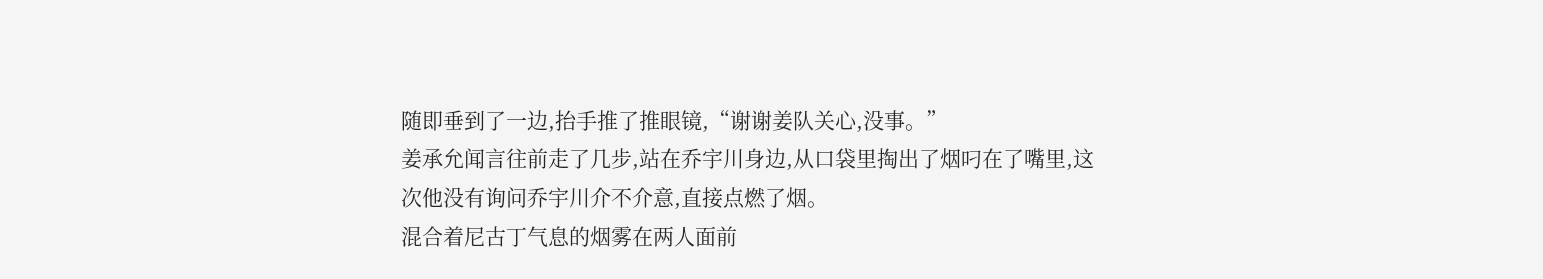随即垂到了一边,抬手推了推眼镜,“谢谢姜队关心,没事。”
姜承允闻言往前走了几步,站在乔宇川身边,从口袋里掏出了烟叼在了嘴里,这次他没有询问乔宇川介不介意,直接点燃了烟。
混合着尼古丁气息的烟雾在两人面前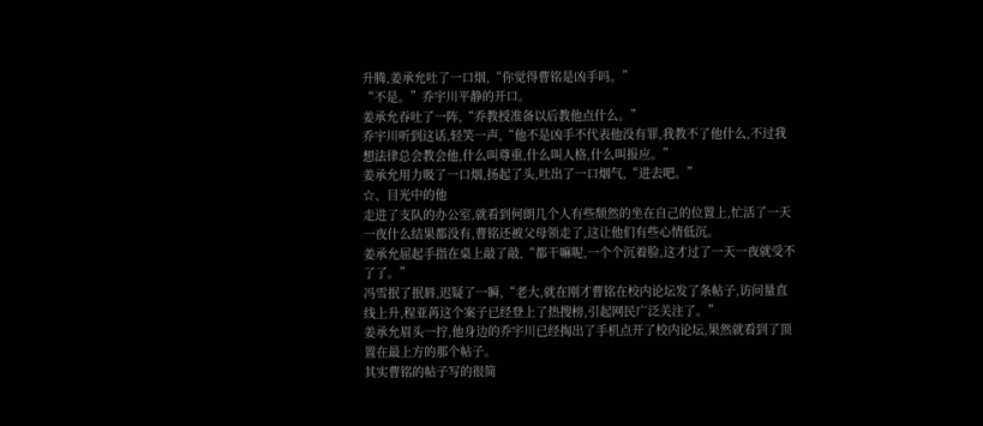升腾,姜承允吐了一口烟,“你觉得曹铭是凶手吗。”
“不是。”乔宇川平静的开口。
姜承允吞吐了一阵,“乔教授准备以后教他点什么。”
乔宇川听到这话,轻笑一声,“他不是凶手不代表他没有罪,我教不了他什么,不过我想法律总会教会他,什么叫尊重,什么叫人格,什么叫报应。”
姜承允用力吸了一口烟,扬起了头,吐出了一口烟气,“进去吧。”
☆、目光中的他
走进了支队的办公室,就看到何朗几个人有些颓然的坐在自己的位置上,忙活了一天一夜什么结果都没有,曹铭还被父母领走了,这让他们有些心情低沉。
姜承允屈起手指在桌上敲了敲,“都干嘛呢,一个个沉着脸,这才过了一天一夜就受不了了。”
冯雪抿了抿唇,迟疑了一瞬,“老大,就在刚才曹铭在校内论坛发了条帖子,访问量直线上升,程亚苒这个案子已经登上了热搜榜,引起网民广泛关注了。”
姜承允眉头一拧,他身边的乔宇川已经掏出了手机点开了校内论坛,果然就看到了顶置在最上方的那个帖子。
其实曹铭的帖子写的很简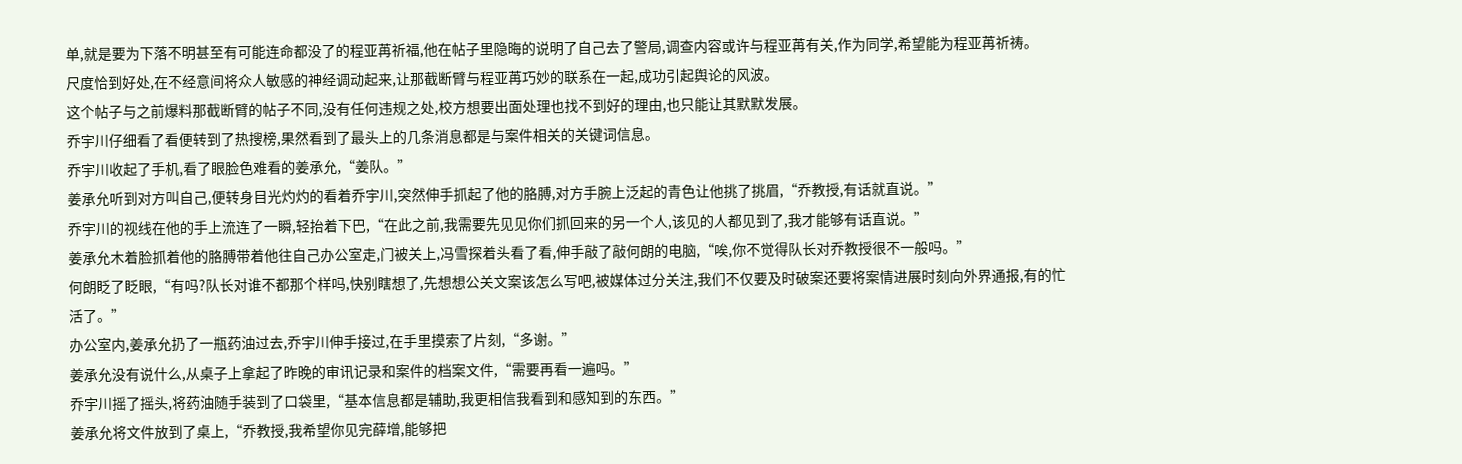单,就是要为下落不明甚至有可能连命都没了的程亚苒祈福,他在帖子里隐晦的说明了自己去了警局,调查内容或许与程亚苒有关,作为同学,希望能为程亚苒祈祷。
尺度恰到好处,在不经意间将众人敏感的神经调动起来,让那截断臂与程亚苒巧妙的联系在一起,成功引起舆论的风波。
这个帖子与之前爆料那截断臂的帖子不同,没有任何违规之处,校方想要出面处理也找不到好的理由,也只能让其默默发展。
乔宇川仔细看了看便转到了热搜榜,果然看到了最头上的几条消息都是与案件相关的关键词信息。
乔宇川收起了手机,看了眼脸色难看的姜承允,“姜队。”
姜承允听到对方叫自己,便转身目光灼灼的看着乔宇川,突然伸手抓起了他的胳膊,对方手腕上泛起的青色让他挑了挑眉,“乔教授,有话就直说。”
乔宇川的视线在他的手上流连了一瞬,轻抬着下巴,“在此之前,我需要先见见你们抓回来的另一个人,该见的人都见到了,我才能够有话直说。”
姜承允木着脸抓着他的胳膊带着他往自己办公室走,门被关上,冯雪探着头看了看,伸手敲了敲何朗的电脑,“唉,你不觉得队长对乔教授很不一般吗。”
何朗眨了眨眼,“有吗?队长对谁不都那个样吗,快别瞎想了,先想想公关文案该怎么写吧,被媒体过分关注,我们不仅要及时破案还要将案情进展时刻向外界通报,有的忙活了。”
办公室内,姜承允扔了一瓶药油过去,乔宇川伸手接过,在手里摸索了片刻,“多谢。”
姜承允没有说什么,从桌子上拿起了昨晚的审讯记录和案件的档案文件,“需要再看一遍吗。”
乔宇川摇了摇头,将药油随手装到了口袋里,“基本信息都是辅助,我更相信我看到和感知到的东西。”
姜承允将文件放到了桌上,“乔教授,我希望你见完薛增,能够把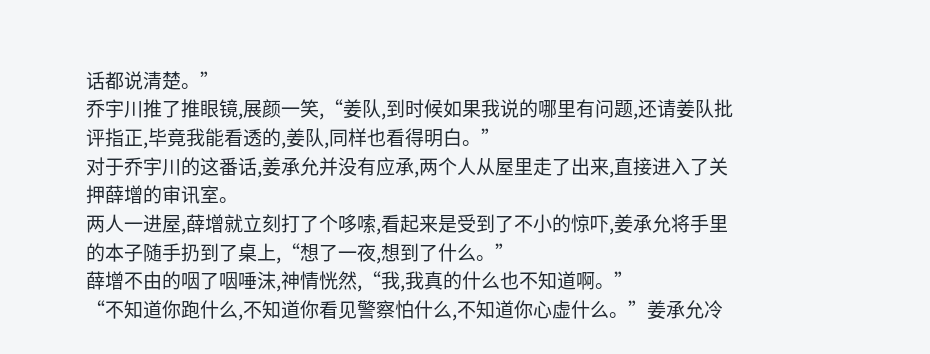话都说清楚。”
乔宇川推了推眼镜,展颜一笑,“姜队,到时候如果我说的哪里有问题,还请姜队批评指正,毕竟我能看透的,姜队,同样也看得明白。”
对于乔宇川的这番话,姜承允并没有应承,两个人从屋里走了出来,直接进入了关押薛增的审讯室。
两人一进屋,薛增就立刻打了个哆嗦,看起来是受到了不小的惊吓,姜承允将手里的本子随手扔到了桌上,“想了一夜,想到了什么。”
薛增不由的咽了咽唾沫,神情恍然,“我,我真的什么也不知道啊。”
“不知道你跑什么,不知道你看见警察怕什么,不知道你心虚什么。”姜承允冷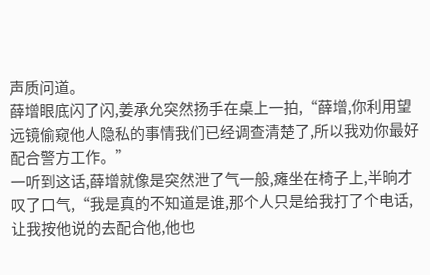声质问道。
薛增眼底闪了闪,姜承允突然扬手在桌上一拍,“薛增,你利用望远镜偷窥他人隐私的事情我们已经调查清楚了,所以我劝你最好配合警方工作。”
一听到这话,薛增就像是突然泄了气一般,瘫坐在椅子上,半晌才叹了口气,“我是真的不知道是谁,那个人只是给我打了个电话,让我按他说的去配合他,他也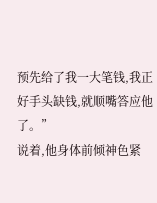预先给了我一大笔钱,我正好手头缺钱,就顺嘴答应他了。”
说着,他身体前倾神色紧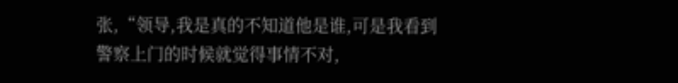张,“领导,我是真的不知道他是谁,可是我看到警察上门的时候就觉得事情不对,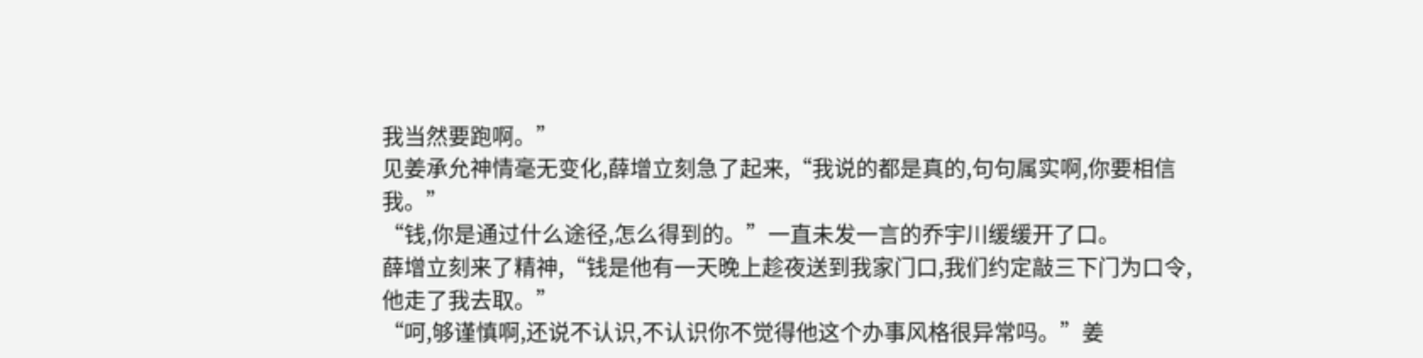我当然要跑啊。”
见姜承允神情毫无变化,薛增立刻急了起来,“我说的都是真的,句句属实啊,你要相信我。”
“钱,你是通过什么途径,怎么得到的。”一直未发一言的乔宇川缓缓开了口。
薛增立刻来了精神,“钱是他有一天晚上趁夜送到我家门口,我们约定敲三下门为口令,他走了我去取。”
“呵,够谨慎啊,还说不认识,不认识你不觉得他这个办事风格很异常吗。”姜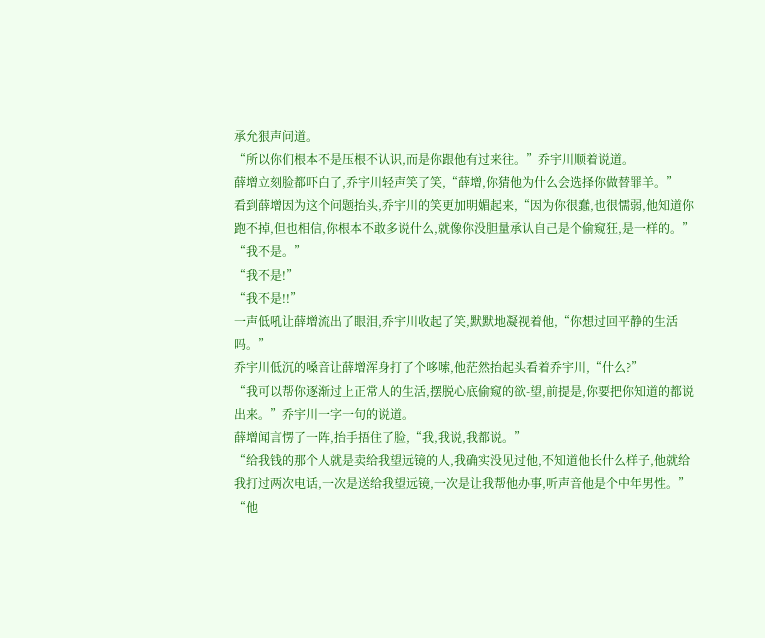承允狠声问道。
“所以你们根本不是压根不认识,而是你跟他有过来往。”乔宇川顺着说道。
薛增立刻脸都吓白了,乔宇川轻声笑了笑,“薛增,你猜他为什么会选择你做替罪羊。”
看到薛增因为这个问题抬头,乔宇川的笑更加明媚起来,“因为你很蠢,也很懦弱,他知道你跑不掉,但也相信,你根本不敢多说什么,就像你没胆量承认自己是个偷窥狂,是一样的。”
“我不是。”
“我不是!”
“我不是!!”
一声低吼让薛增流出了眼泪,乔宇川收起了笑,默默地凝视着他,“你想过回平静的生活吗。”
乔宇川低沉的嗓音让薛增浑身打了个哆嗦,他茫然抬起头看着乔宇川,“什么?”
“我可以帮你逐渐过上正常人的生活,摆脱心底偷窥的欲-望,前提是,你要把你知道的都说出来。”乔宇川一字一句的说道。
薛增闻言愣了一阵,抬手捂住了脸,“我,我说,我都说。”
“给我钱的那个人就是卖给我望远镜的人,我确实没见过他,不知道他长什么样子,他就给我打过两次电话,一次是送给我望远镜,一次是让我帮他办事,听声音他是个中年男性。”
“他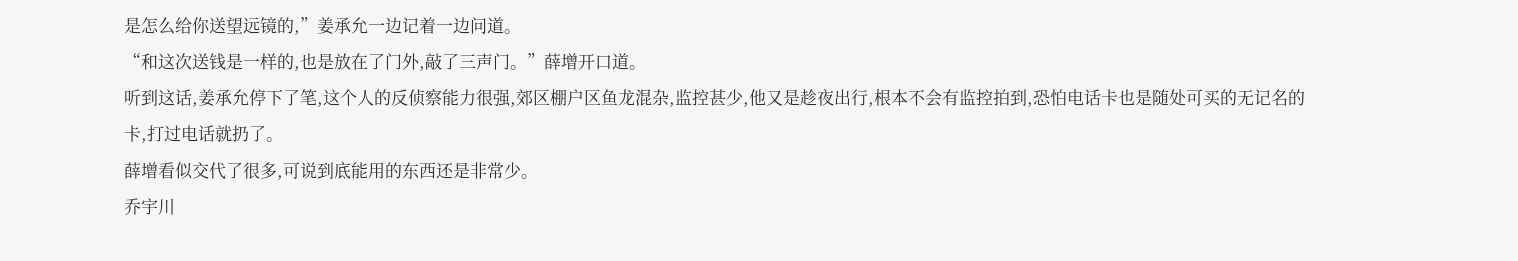是怎么给你送望远镜的,”姜承允一边记着一边问道。
“和这次送钱是一样的,也是放在了门外,敲了三声门。”薛增开口道。
听到这话,姜承允停下了笔,这个人的反侦察能力很强,郊区棚户区鱼龙混杂,监控甚少,他又是趁夜出行,根本不会有监控拍到,恐怕电话卡也是随处可买的无记名的卡,打过电话就扔了。
薛增看似交代了很多,可说到底能用的东西还是非常少。
乔宇川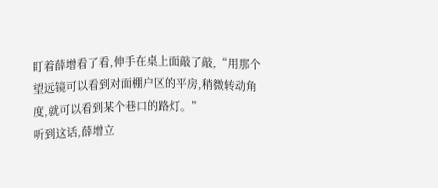盯着薛增看了看,伸手在桌上面敲了敲,“用那个望远镜可以看到对面棚户区的平房,稍微转动角度,就可以看到某个巷口的路灯。”
听到这话,薛增立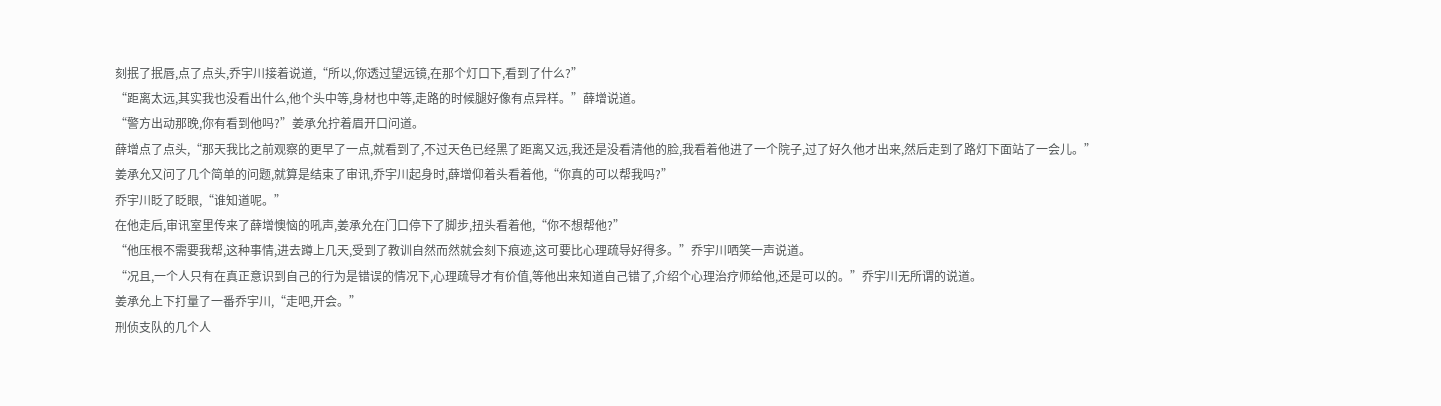刻抿了抿唇,点了点头,乔宇川接着说道,“所以,你透过望远镜,在那个灯口下,看到了什么?”
“距离太远,其实我也没看出什么,他个头中等,身材也中等,走路的时候腿好像有点异样。”薛增说道。
“警方出动那晚,你有看到他吗?”姜承允拧着眉开口问道。
薛增点了点头,“那天我比之前观察的更早了一点,就看到了,不过天色已经黑了距离又远,我还是没看清他的脸,我看着他进了一个院子,过了好久他才出来,然后走到了路灯下面站了一会儿。”
姜承允又问了几个简单的问题,就算是结束了审讯,乔宇川起身时,薛增仰着头看着他,“你真的可以帮我吗?”
乔宇川眨了眨眼,“谁知道呢。”
在他走后,审讯室里传来了薛增懊恼的吼声,姜承允在门口停下了脚步,扭头看着他,“你不想帮他?”
“他压根不需要我帮,这种事情,进去蹲上几天,受到了教训自然而然就会刻下痕迹,这可要比心理疏导好得多。”乔宇川哂笑一声说道。
“况且,一个人只有在真正意识到自己的行为是错误的情况下,心理疏导才有价值,等他出来知道自己错了,介绍个心理治疗师给他,还是可以的。”乔宇川无所谓的说道。
姜承允上下打量了一番乔宇川,“走吧,开会。”
刑侦支队的几个人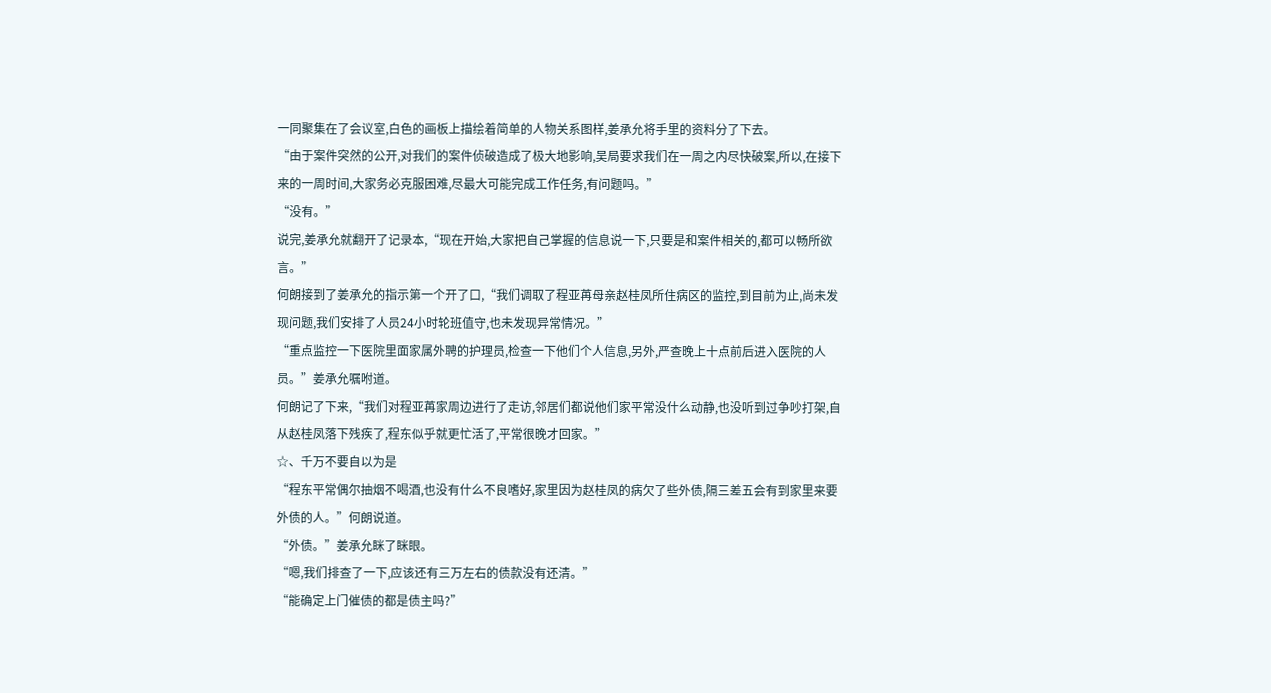一同聚集在了会议室,白色的画板上描绘着简单的人物关系图样,姜承允将手里的资料分了下去。
“由于案件突然的公开,对我们的案件侦破造成了极大地影响,吴局要求我们在一周之内尽快破案,所以,在接下来的一周时间,大家务必克服困难,尽最大可能完成工作任务,有问题吗。”
“没有。”
说完,姜承允就翻开了记录本,“现在开始,大家把自己掌握的信息说一下,只要是和案件相关的,都可以畅所欲言。”
何朗接到了姜承允的指示第一个开了口,“我们调取了程亚苒母亲赵桂凤所住病区的监控,到目前为止,尚未发现问题,我们安排了人员24小时轮班值守,也未发现异常情况。”
“重点监控一下医院里面家属外聘的护理员,检查一下他们个人信息,另外,严查晚上十点前后进入医院的人员。”姜承允嘱咐道。
何朗记了下来,“我们对程亚苒家周边进行了走访,邻居们都说他们家平常没什么动静,也没听到过争吵打架,自从赵桂凤落下残疾了,程东似乎就更忙活了,平常很晚才回家。”
☆、千万不要自以为是
“程东平常偶尔抽烟不喝酒,也没有什么不良嗜好,家里因为赵桂凤的病欠了些外债,隔三差五会有到家里来要外债的人。”何朗说道。
“外债。”姜承允眯了眯眼。
“嗯,我们排查了一下,应该还有三万左右的债款没有还清。”
“能确定上门催债的都是债主吗?”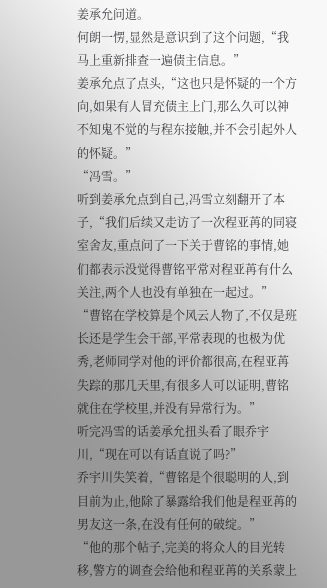姜承允问道。
何朗一愣,显然是意识到了这个问题,“我马上重新排查一遍债主信息。”
姜承允点了点头,“这也只是怀疑的一个方向,如果有人冒充债主上门,那么久可以神不知鬼不觉的与程东接触,并不会引起外人的怀疑。”
“冯雪。”
听到姜承允点到自己,冯雪立刻翻开了本子,“我们后续又走访了一次程亚苒的同寝室舍友,重点问了一下关于曹铭的事情,她们都表示没觉得曹铭平常对程亚苒有什么关注,两个人也没有单独在一起过。”
“曹铭在学校算是个风云人物了,不仅是班长还是学生会干部,平常表现的也极为优秀,老师同学对他的评价都很高,在程亚苒失踪的那几天里,有很多人可以证明,曹铭就住在学校里,并没有异常行为。”
听完冯雪的话姜承允扭头看了眼乔宇川,“现在可以有话直说了吗?”
乔宇川失笑着,“曹铭是个很聪明的人,到目前为止,他除了暴露给我们他是程亚苒的男友这一条,在没有任何的破绽。”
“他的那个帖子,完美的将众人的目光转移,警方的调查会给他和程亚苒的关系蒙上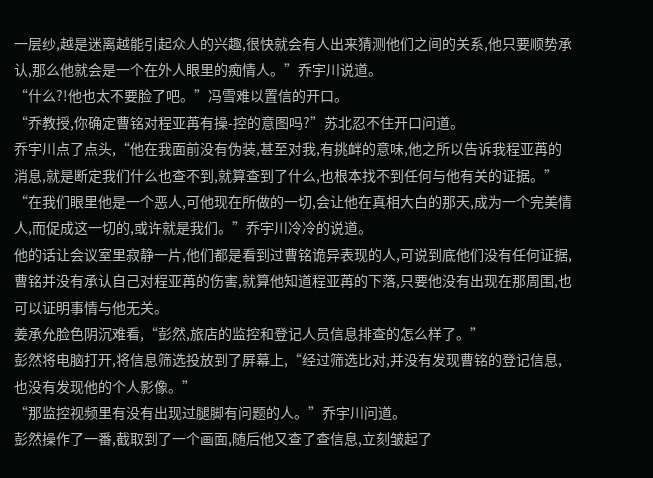一层纱,越是迷离越能引起众人的兴趣,很快就会有人出来猜测他们之间的关系,他只要顺势承认,那么他就会是一个在外人眼里的痴情人。”乔宇川说道。
“什么?!他也太不要脸了吧。”冯雪难以置信的开口。
“乔教授,你确定曹铭对程亚苒有操-控的意图吗?”苏北忍不住开口问道。
乔宇川点了点头,“他在我面前没有伪装,甚至对我,有挑衅的意味,他之所以告诉我程亚苒的消息,就是断定我们什么也查不到,就算查到了什么,也根本找不到任何与他有关的证据。”
“在我们眼里他是一个恶人,可他现在所做的一切,会让他在真相大白的那天,成为一个完美情人,而促成这一切的,或许就是我们。”乔宇川冷冷的说道。
他的话让会议室里寂静一片,他们都是看到过曹铭诡异表现的人,可说到底他们没有任何证据,曹铭并没有承认自己对程亚苒的伤害,就算他知道程亚苒的下落,只要他没有出现在那周围,也可以证明事情与他无关。
姜承允脸色阴沉难看,“彭然,旅店的监控和登记人员信息排查的怎么样了。”
彭然将电脑打开,将信息筛选投放到了屏幕上,“经过筛选比对,并没有发现曹铭的登记信息,也没有发现他的个人影像。”
“那监控视频里有没有出现过腿脚有问题的人。”乔宇川问道。
彭然操作了一番,截取到了一个画面,随后他又查了查信息,立刻皱起了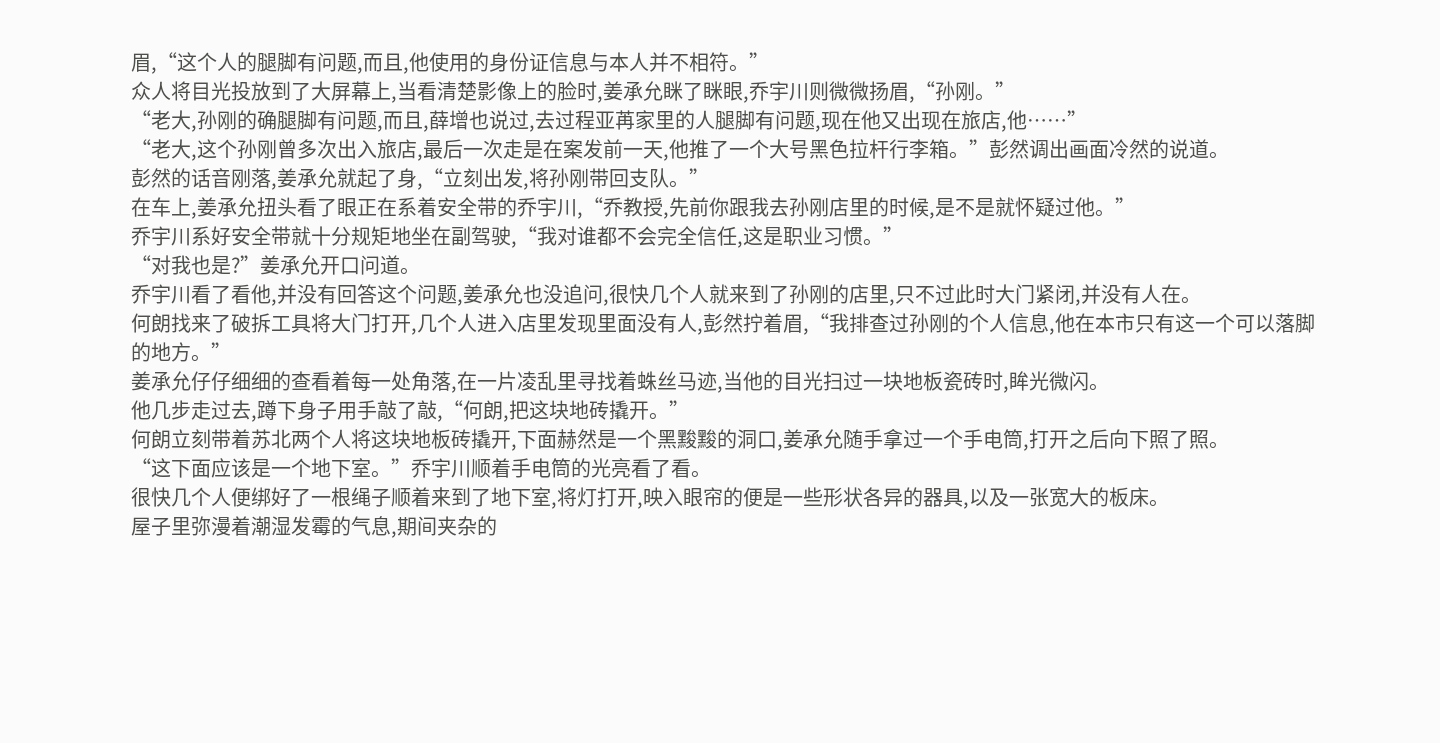眉,“这个人的腿脚有问题,而且,他使用的身份证信息与本人并不相符。”
众人将目光投放到了大屏幕上,当看清楚影像上的脸时,姜承允眯了眯眼,乔宇川则微微扬眉,“孙刚。”
“老大,孙刚的确腿脚有问题,而且,薛增也说过,去过程亚苒家里的人腿脚有问题,现在他又出现在旅店,他……”
“老大,这个孙刚曾多次出入旅店,最后一次走是在案发前一天,他推了一个大号黑色拉杆行李箱。”彭然调出画面冷然的说道。
彭然的话音刚落,姜承允就起了身,“立刻出发,将孙刚带回支队。”
在车上,姜承允扭头看了眼正在系着安全带的乔宇川,“乔教授,先前你跟我去孙刚店里的时候,是不是就怀疑过他。”
乔宇川系好安全带就十分规矩地坐在副驾驶,“我对谁都不会完全信任,这是职业习惯。”
“对我也是?”姜承允开口问道。
乔宇川看了看他,并没有回答这个问题,姜承允也没追问,很快几个人就来到了孙刚的店里,只不过此时大门紧闭,并没有人在。
何朗找来了破拆工具将大门打开,几个人进入店里发现里面没有人,彭然拧着眉,“我排查过孙刚的个人信息,他在本市只有这一个可以落脚的地方。”
姜承允仔仔细细的查看着每一处角落,在一片凌乱里寻找着蛛丝马迹,当他的目光扫过一块地板瓷砖时,眸光微闪。
他几步走过去,蹲下身子用手敲了敲,“何朗,把这块地砖撬开。”
何朗立刻带着苏北两个人将这块地板砖撬开,下面赫然是一个黑黢黢的洞口,姜承允随手拿过一个手电筒,打开之后向下照了照。
“这下面应该是一个地下室。”乔宇川顺着手电筒的光亮看了看。
很快几个人便绑好了一根绳子顺着来到了地下室,将灯打开,映入眼帘的便是一些形状各异的器具,以及一张宽大的板床。
屋子里弥漫着潮湿发霉的气息,期间夹杂的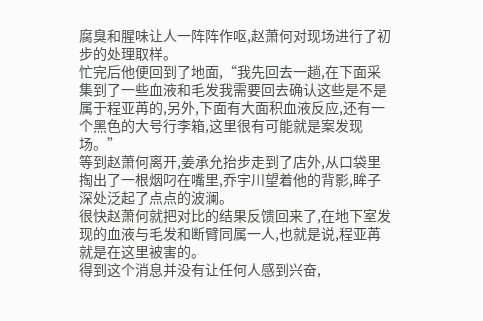腐臭和腥味让人一阵阵作呕,赵萧何对现场进行了初步的处理取样。
忙完后他便回到了地面,“我先回去一趟,在下面采集到了一些血液和毛发我需要回去确认这些是不是属于程亚苒的,另外,下面有大面积血液反应,还有一个黑色的大号行李箱,这里很有可能就是案发现场。”
等到赵萧何离开,姜承允抬步走到了店外,从口袋里掏出了一根烟叼在嘴里,乔宇川望着他的背影,眸子深处泛起了点点的波澜。
很快赵萧何就把对比的结果反馈回来了,在地下室发现的血液与毛发和断臂同属一人,也就是说,程亚苒就是在这里被害的。
得到这个消息并没有让任何人感到兴奋,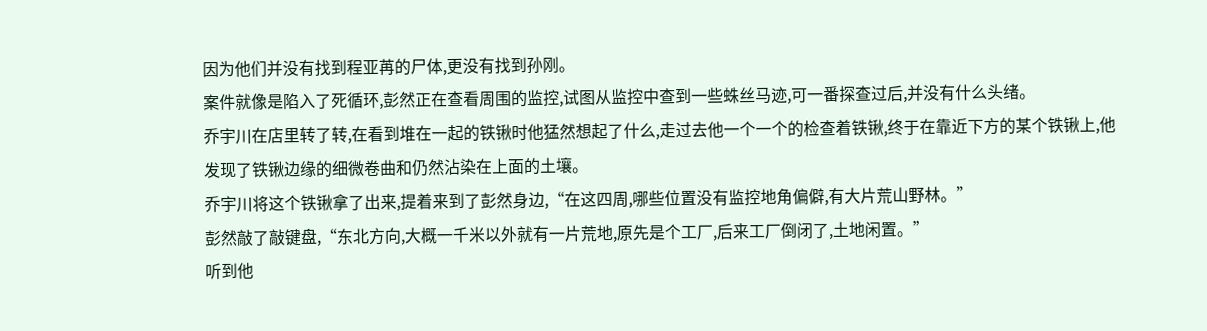因为他们并没有找到程亚苒的尸体,更没有找到孙刚。
案件就像是陷入了死循环,彭然正在查看周围的监控,试图从监控中查到一些蛛丝马迹,可一番探查过后,并没有什么头绪。
乔宇川在店里转了转,在看到堆在一起的铁锹时他猛然想起了什么,走过去他一个一个的检查着铁锹,终于在靠近下方的某个铁锹上,他发现了铁锹边缘的细微卷曲和仍然沾染在上面的土壤。
乔宇川将这个铁锹拿了出来,提着来到了彭然身边,“在这四周,哪些位置没有监控地角偏僻,有大片荒山野林。”
彭然敲了敲键盘,“东北方向,大概一千米以外就有一片荒地,原先是个工厂,后来工厂倒闭了,土地闲置。”
听到他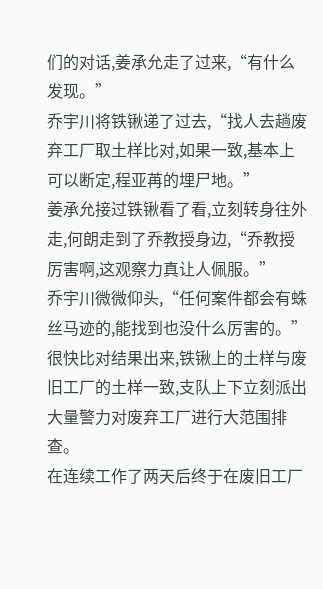们的对话,姜承允走了过来,“有什么发现。”
乔宇川将铁锹递了过去,“找人去趟废弃工厂取土样比对,如果一致,基本上可以断定,程亚苒的埋尸地。”
姜承允接过铁锹看了看,立刻转身往外走,何朗走到了乔教授身边,“乔教授厉害啊,这观察力真让人佩服。”
乔宇川微微仰头,“任何案件都会有蛛丝马迹的,能找到也没什么厉害的。”
很快比对结果出来,铁锹上的土样与废旧工厂的土样一致,支队上下立刻派出大量警力对废弃工厂进行大范围排查。
在连续工作了两天后终于在废旧工厂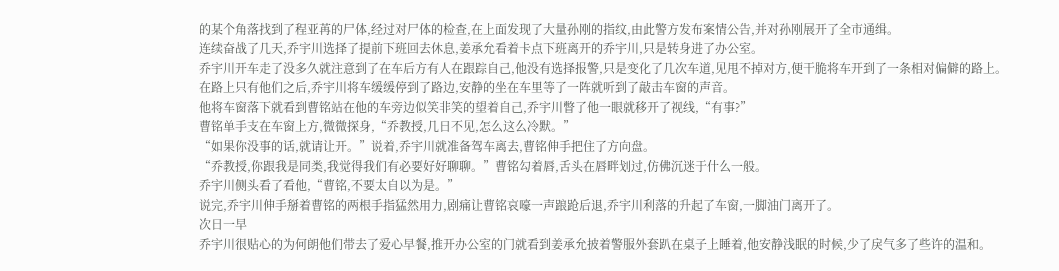的某个角落找到了程亚苒的尸体,经过对尸体的检查,在上面发现了大量孙刚的指纹,由此警方发布案情公告,并对孙刚展开了全市通缉。
连续奋战了几天,乔宇川选择了提前下班回去休息,姜承允看着卡点下班离开的乔宇川,只是转身进了办公室。
乔宇川开车走了没多久就注意到了在车后方有人在跟踪自己,他没有选择报警,只是变化了几次车道,见甩不掉对方,便干脆将车开到了一条相对偏僻的路上。
在路上只有他们之后,乔宇川将车缓缓停到了路边,安静的坐在车里等了一阵就听到了敲击车窗的声音。
他将车窗落下就看到曹铭站在他的车旁边似笑非笑的望着自己,乔宇川瞥了他一眼就移开了视线,“有事?”
曹铭单手支在车窗上方,微微探身,“乔教授,几日不见,怎么这么冷默。”
“如果你没事的话,就请让开。”说着,乔宇川就准备驾车离去,曹铭伸手把住了方向盘。
“乔教授,你跟我是同类,我觉得我们有必要好好聊聊。”曹铭勾着唇,舌头在唇畔划过,仿佛沉迷于什么一般。
乔宇川侧头看了看他,“曹铭,不要太自以为是。”
说完,乔宇川伸手掰着曹铭的两根手指猛然用力,剧痛让曹铭哀嚎一声踉跄后退,乔宇川利落的升起了车窗,一脚油门离开了。
次日一早
乔宇川很贴心的为何朗他们带去了爱心早餐,推开办公室的门就看到姜承允披着警服外套趴在桌子上睡着,他安静浅眠的时候,少了戾气多了些许的温和。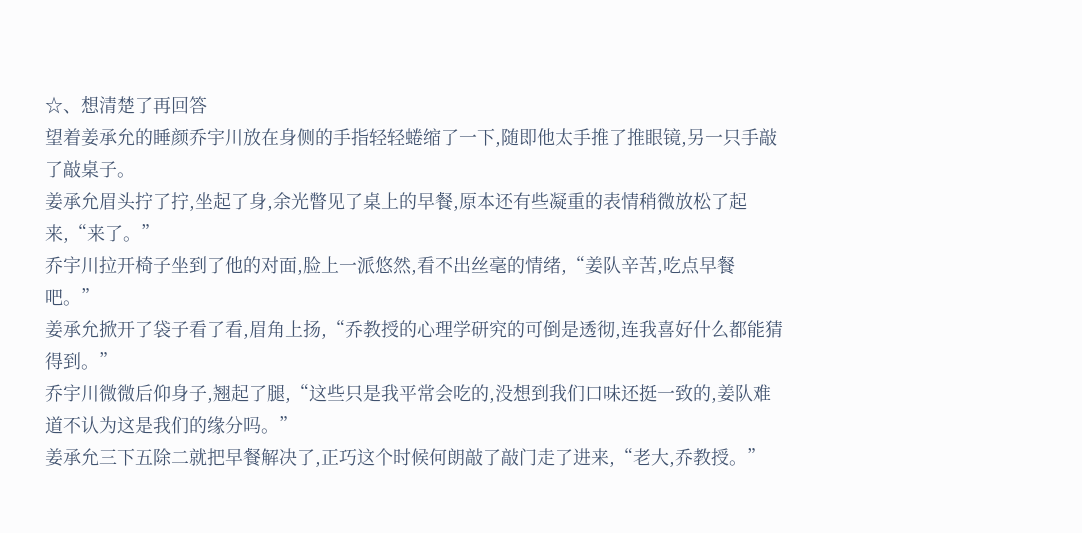☆、想清楚了再回答
望着姜承允的睡颜乔宇川放在身侧的手指轻轻蜷缩了一下,随即他太手推了推眼镜,另一只手敲了敲桌子。
姜承允眉头拧了拧,坐起了身,余光瞥见了桌上的早餐,原本还有些凝重的表情稍微放松了起来,“来了。”
乔宇川拉开椅子坐到了他的对面,脸上一派悠然,看不出丝毫的情绪,“姜队辛苦,吃点早餐吧。”
姜承允掀开了袋子看了看,眉角上扬,“乔教授的心理学研究的可倒是透彻,连我喜好什么都能猜得到。”
乔宇川微微后仰身子,翘起了腿,“这些只是我平常会吃的,没想到我们口味还挺一致的,姜队难道不认为这是我们的缘分吗。”
姜承允三下五除二就把早餐解决了,正巧这个时候何朗敲了敲门走了进来,“老大,乔教授。”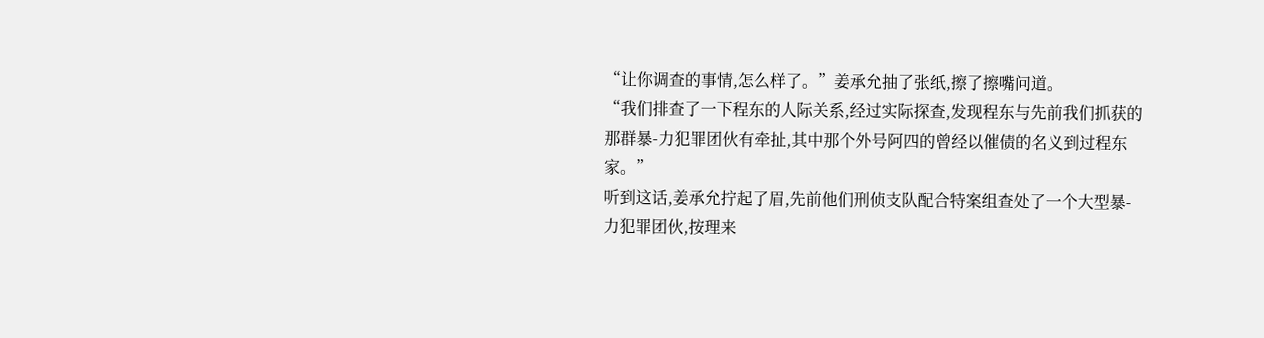“让你调查的事情,怎么样了。”姜承允抽了张纸,擦了擦嘴问道。
“我们排查了一下程东的人际关系,经过实际探查,发现程东与先前我们抓获的那群暴-力犯罪团伙有牵扯,其中那个外号阿四的曾经以催债的名义到过程东家。”
听到这话,姜承允拧起了眉,先前他们刑侦支队配合特案组查处了一个大型暴-力犯罪团伙,按理来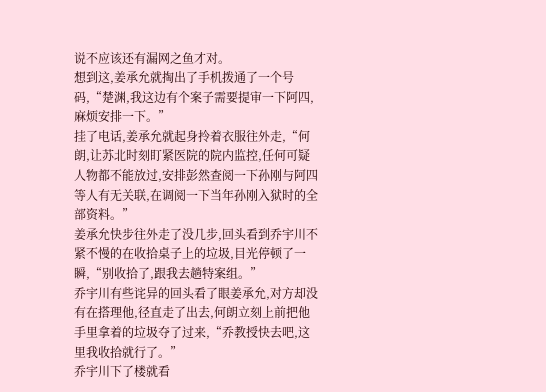说不应该还有漏网之鱼才对。
想到这,姜承允就掏出了手机拨通了一个号码,“楚渊,我这边有个案子需要提审一下阿四,麻烦安排一下。”
挂了电话,姜承允就起身拎着衣服往外走,“何朗,让苏北时刻盯紧医院的院内监控,任何可疑人物都不能放过,安排彭然查阅一下孙刚与阿四等人有无关联,在调阅一下当年孙刚入狱时的全部资料。”
姜承允快步往外走了没几步,回头看到乔宇川不紧不慢的在收拾桌子上的垃圾,目光停顿了一瞬,“别收拾了,跟我去趟特案组。”
乔宇川有些诧异的回头看了眼姜承允,对方却没有在搭理他,径直走了出去,何朗立刻上前把他手里拿着的垃圾夺了过来,“乔教授快去吧,这里我收拾就行了。”
乔宇川下了楼就看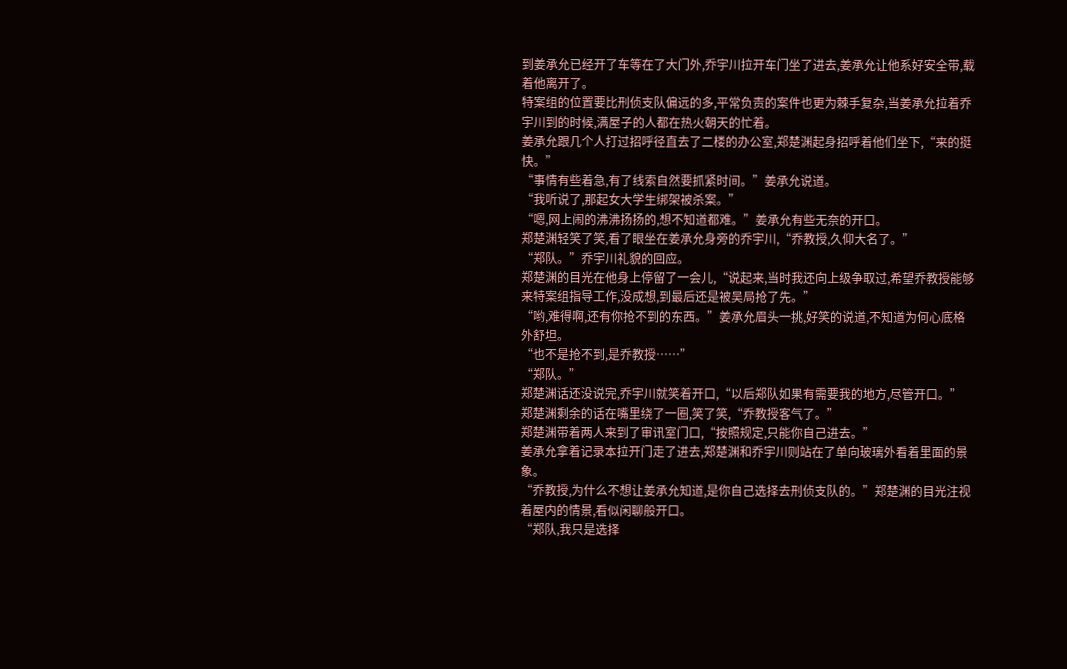到姜承允已经开了车等在了大门外,乔宇川拉开车门坐了进去,姜承允让他系好安全带,载着他离开了。
特案组的位置要比刑侦支队偏远的多,平常负责的案件也更为棘手复杂,当姜承允拉着乔宇川到的时候,满屋子的人都在热火朝天的忙着。
姜承允跟几个人打过招呼径直去了二楼的办公室,郑楚渊起身招呼着他们坐下,“来的挺快。”
“事情有些着急,有了线索自然要抓紧时间。”姜承允说道。
“我听说了,那起女大学生绑架被杀案。”
“嗯,网上闹的沸沸扬扬的,想不知道都难。”姜承允有些无奈的开口。
郑楚渊轻笑了笑,看了眼坐在姜承允身旁的乔宇川,“乔教授,久仰大名了。”
“郑队。”乔宇川礼貌的回应。
郑楚渊的目光在他身上停留了一会儿,“说起来,当时我还向上级争取过,希望乔教授能够来特案组指导工作,没成想,到最后还是被吴局抢了先。”
“哟,难得啊,还有你抢不到的东西。”姜承允眉头一挑,好笑的说道,不知道为何心底格外舒坦。
“也不是抢不到,是乔教授……”
“郑队。”
郑楚渊话还没说完,乔宇川就笑着开口,“以后郑队如果有需要我的地方,尽管开口。”
郑楚渊剩余的话在嘴里绕了一圈,笑了笑,“乔教授客气了。”
郑楚渊带着两人来到了审讯室门口,“按照规定,只能你自己进去。”
姜承允拿着记录本拉开门走了进去,郑楚渊和乔宇川则站在了单向玻璃外看着里面的景象。
“乔教授,为什么不想让姜承允知道,是你自己选择去刑侦支队的。”郑楚渊的目光注视着屋内的情景,看似闲聊般开口。
“郑队,我只是选择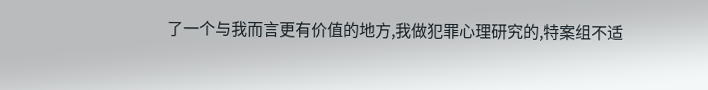了一个与我而言更有价值的地方,我做犯罪心理研究的,特案组不适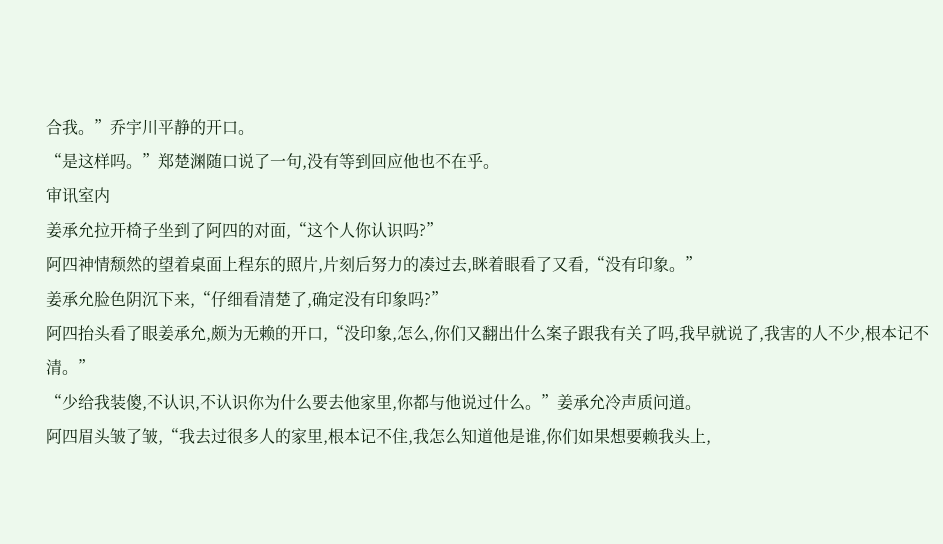合我。”乔宇川平静的开口。
“是这样吗。”郑楚渊随口说了一句,没有等到回应他也不在乎。
审讯室内
姜承允拉开椅子坐到了阿四的对面,“这个人你认识吗?”
阿四神情颓然的望着桌面上程东的照片,片刻后努力的凑过去,眯着眼看了又看,“没有印象。”
姜承允脸色阴沉下来,“仔细看清楚了,确定没有印象吗?”
阿四抬头看了眼姜承允,颇为无赖的开口,“没印象,怎么,你们又翻出什么案子跟我有关了吗,我早就说了,我害的人不少,根本记不清。”
“少给我装傻,不认识,不认识你为什么要去他家里,你都与他说过什么。”姜承允冷声质问道。
阿四眉头皱了皱,“我去过很多人的家里,根本记不住,我怎么知道他是谁,你们如果想要赖我头上,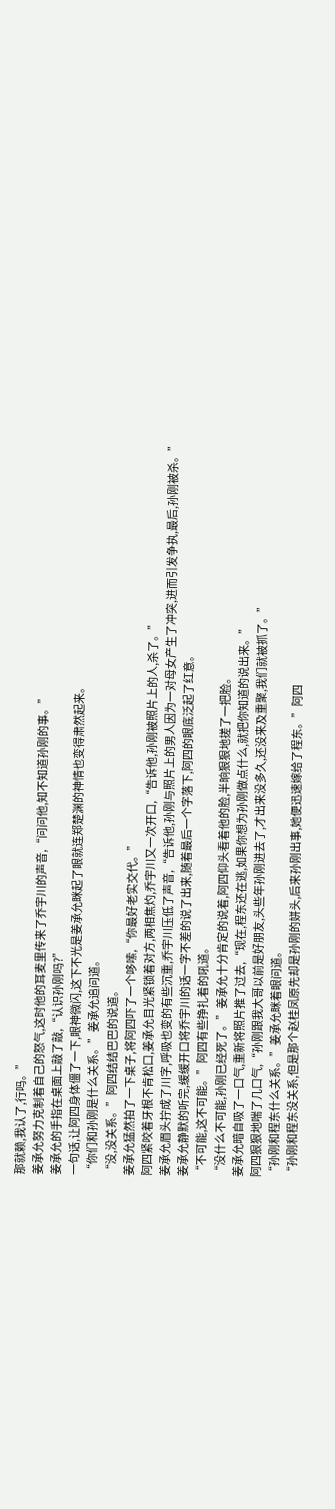那就赖,我认了,行吗。”
姜承允努力克制着自己的怒气,这时他的耳麦里传来了乔宇川的声音,“问问他,知不知道孙刚的事。”
姜承允的手指在桌面上敲了敲,“认识孙刚吗?”
一句话,让阿四身体僵了一下,眼神微闪,这下不光是姜承允眯起了眼就连郑楚渊的神情也变得肃然起来。
“你们和孙刚是什么关系。”姜承允追问道。
“没,没关系。”阿四结结巴巴的说道。
姜承允猛然拍了一下桌子,将阿四吓了一个哆嗦,“你最好老实交代。”
阿四紧咬着牙根不肯松口,姜承允目光紧锁着对方,两相焦灼,乔宇川又一次开口,“告诉他,孙刚被照片上的人,杀了。”
姜承允眉头拧成了川字,呼吸也变的有些沉重,乔宇川压低了声音,“告诉他,孙刚与照片上的男人因为一对母女产生了冲突,进而引发争执,最后,孙刚被杀。”
姜承允静默的听完,缓缓开口将乔宇川的话一字不差的说了出来,随着最后一个字落下,阿四的眼底泛起了红意。
“不可能,这不可能。”阿四有些挣扎着的吼道。
“没什么不可能,孙刚已经死了。”姜承允十分肯定的说着,阿四仰头看着他的脸,半晌狠狠地搓了一把脸。
姜承允暗自吸了一口气,重新将照片推了过去,“现在,程东还在逃,如果你想为孙刚做点什么,就把你知道的说出来。”
阿四狠狠地喘了几口气,“孙刚跟我大哥以前是好朋友,头些年孙刚进去了,才出来没多久,还没来及重聚,我们就被抓了。”
“孙刚和程东什么关系。”姜承允眯着眼问道。
“孙刚和程东没关系,但是那个赵桂凤原先却是孙刚的姘头,后来孙刚出事,她便迅速嫁给了程东。”阿四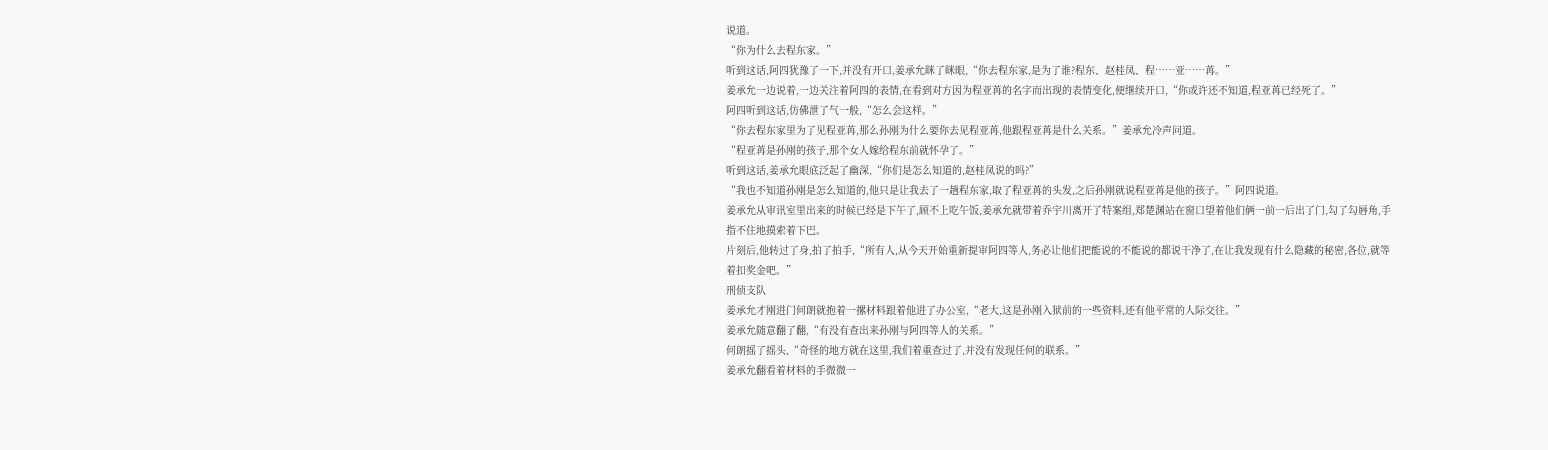说道。
“你为什么去程东家。”
听到这话,阿四犹豫了一下,并没有开口,姜承允眯了眯眼,“你去程东家,是为了谁?程东、赵桂凤、程……亚……苒。”
姜承允一边说着,一边关注着阿四的表情,在看到对方因为程亚苒的名字而出现的表情变化,便继续开口,“你或许还不知道,程亚苒已经死了。”
阿四听到这话,仿佛泄了气一般,“怎么会这样。”
“你去程东家里为了见程亚苒,那么孙刚为什么要你去见程亚苒,他跟程亚苒是什么关系。”姜承允冷声问道。
“程亚苒是孙刚的孩子,那个女人嫁给程东前就怀孕了。”
听到这话,姜承允眼底泛起了幽深,“你们是怎么知道的,赵桂凤说的吗?”
“我也不知道孙刚是怎么知道的,他只是让我去了一趟程东家,取了程亚苒的头发,之后孙刚就说程亚苒是他的孩子。”阿四说道。
姜承允从审讯室里出来的时候已经是下午了,顾不上吃午饭,姜承允就带着乔宇川离开了特案组,郑楚渊站在窗口望着他们俩一前一后出了门,勾了勾唇角,手指不住地摸索着下巴。
片刻后,他转过了身,拍了拍手,“所有人,从今天开始重新提审阿四等人,务必让他们把能说的不能说的都说干净了,在让我发现有什么隐藏的秘密,各位,就等着扣奖金吧。”
刑侦支队
姜承允才刚进门何朗就抱着一摞材料跟着他进了办公室,“老大,这是孙刚入狱前的一些资料,还有他平常的人际交往。”
姜承允随意翻了翻,“有没有查出来孙刚与阿四等人的关系。”
何朗摇了摇头,“奇怪的地方就在这里,我们着重查过了,并没有发现任何的联系。”
姜承允翻看着材料的手微微一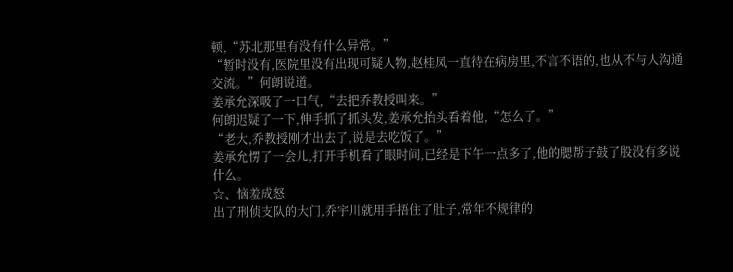顿,“苏北那里有没有什么异常。”
“暂时没有,医院里没有出现可疑人物,赵桂凤一直待在病房里,不言不语的,也从不与人沟通交流。”何朗说道。
姜承允深吸了一口气,“去把乔教授叫来。”
何朗迟疑了一下,伸手抓了抓头发,姜承允抬头看着他,“怎么了。”
“老大,乔教授刚才出去了,说是去吃饭了。”
姜承允愣了一会儿,打开手机看了眼时间,已经是下午一点多了,他的腮帮子鼓了股没有多说什么。
☆、恼羞成怒
出了刑侦支队的大门,乔宇川就用手捂住了肚子,常年不规律的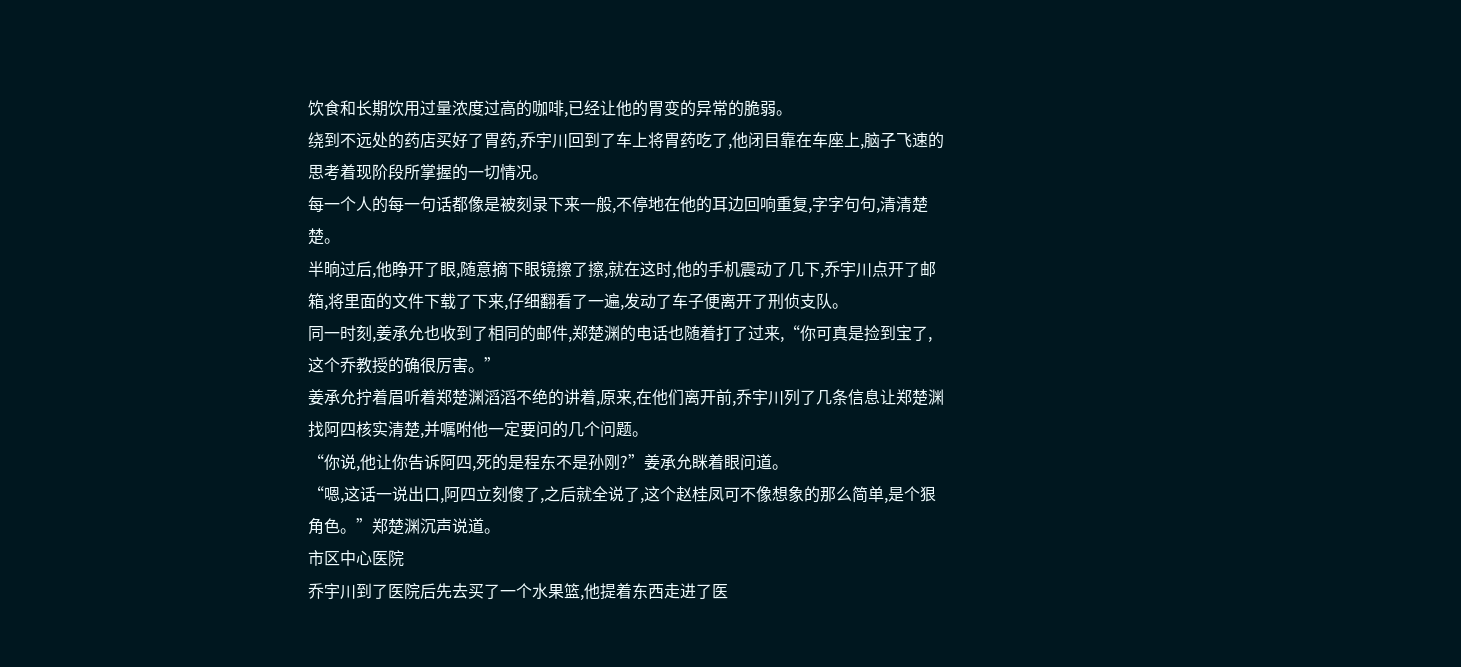饮食和长期饮用过量浓度过高的咖啡,已经让他的胃变的异常的脆弱。
绕到不远处的药店买好了胃药,乔宇川回到了车上将胃药吃了,他闭目靠在车座上,脑子飞速的思考着现阶段所掌握的一切情况。
每一个人的每一句话都像是被刻录下来一般,不停地在他的耳边回响重复,字字句句,清清楚楚。
半晌过后,他睁开了眼,随意摘下眼镜擦了擦,就在这时,他的手机震动了几下,乔宇川点开了邮箱,将里面的文件下载了下来,仔细翻看了一遍,发动了车子便离开了刑侦支队。
同一时刻,姜承允也收到了相同的邮件,郑楚渊的电话也随着打了过来,“你可真是捡到宝了,这个乔教授的确很厉害。”
姜承允拧着眉听着郑楚渊滔滔不绝的讲着,原来,在他们离开前,乔宇川列了几条信息让郑楚渊找阿四核实清楚,并嘱咐他一定要问的几个问题。
“你说,他让你告诉阿四,死的是程东不是孙刚?”姜承允眯着眼问道。
“嗯,这话一说出口,阿四立刻傻了,之后就全说了,这个赵桂凤可不像想象的那么简单,是个狠角色。”郑楚渊沉声说道。
市区中心医院
乔宇川到了医院后先去买了一个水果篮,他提着东西走进了医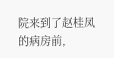院来到了赵桂凤的病房前,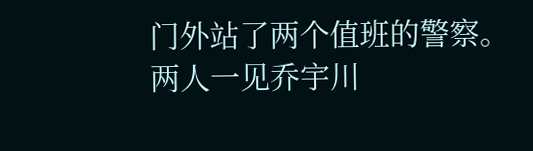门外站了两个值班的警察。
两人一见乔宇川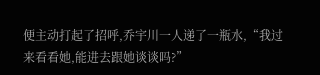便主动打起了招呼,乔宇川一人递了一瓶水,“我过来看看她,能进去跟她谈谈吗?”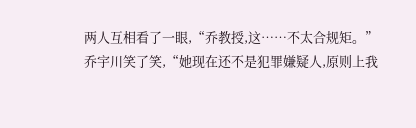两人互相看了一眼,“乔教授,这……不太合规矩。”
乔宇川笑了笑,“她现在还不是犯罪嫌疑人,原则上我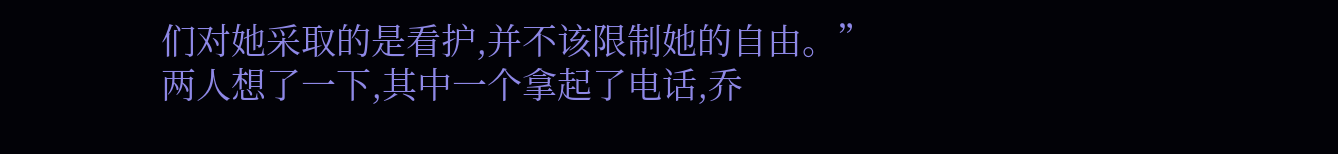们对她采取的是看护,并不该限制她的自由。”
两人想了一下,其中一个拿起了电话,乔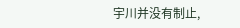宇川并没有制止,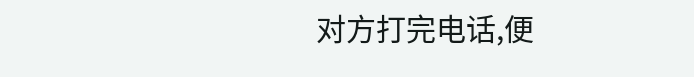对方打完电话,便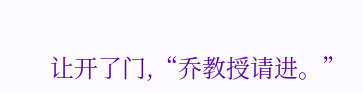让开了门,“乔教授请进。”